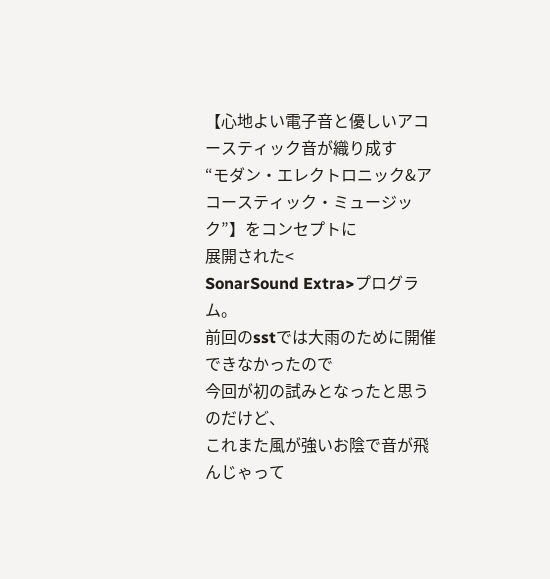【心地よい電子音と優しいアコースティック音が織り成す
“モダン・エレクトロニック&アコースティック・ミュージック”】をコンセプトに
展開された<
SonarSound Extra>プログラム。
前回のsstでは大雨のために開催できなかったので
今回が初の試みとなったと思うのだけど、
これまた風が強いお陰で音が飛んじゃって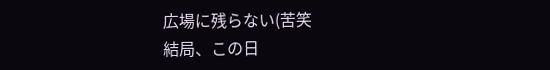広場に残らない(苦笑
結局、この日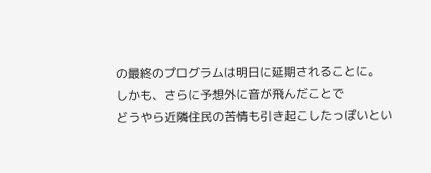の最終のプログラムは明日に延期されることに。
しかも、さらに予想外に音が飛んだことで
どうやら近隣住民の苦情も引き起こしたっぽいとい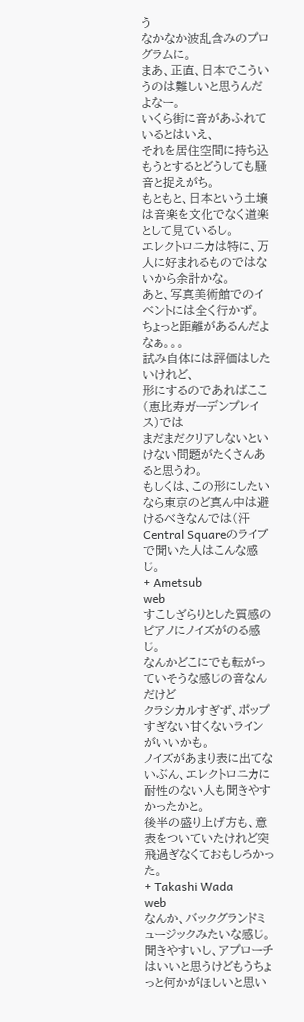う
なかなか波乱含みのプログラムに。
まあ、正直、日本でこういうのは難しいと思うんだよなー。
いくら街に音があふれているとはいえ、
それを居住空間に持ち込もうとするとどうしても騒音と捉えがち。
もともと、日本という土壌は音楽を文化でなく道楽として見ているし。
エレクトロニカは特に、万人に好まれるものではないから余計かな。
あと、写真美術館でのイベントには全く行かず。
ちょっと距離があるんだよなぁ。。。
試み自体には評価はしたいけれど、
形にするのであればここ(恵比寿ガーデンプレイス)では
まだまだクリアしないといけない問題がたくさんあると思うわ。
もしくは、この形にしたいなら東京のど真ん中は避けるべきなんでは(汗
Central Squareのライブで聞いた人はこんな感じ。
+ Ametsub
web
すこしざらりとした質感のピアノにノイズがのる感じ。
なんかどこにでも転がっていそうな感じの音なんだけど
クラシカルすぎず、ポップすぎない甘くないラインがいいかも。
ノイズがあまり表に出てないぶん、エレクトロニカに耐性のない人も聞きやすかったかと。
後半の盛り上げ方も、意表をついていたけれど突飛過ぎなくておもしろかった。
+ Takashi Wada
web
なんか、バックグランドミュージックみたいな感じ。
聞きやすいし、アプローチはいいと思うけどもうちょっと何かがほしいと思い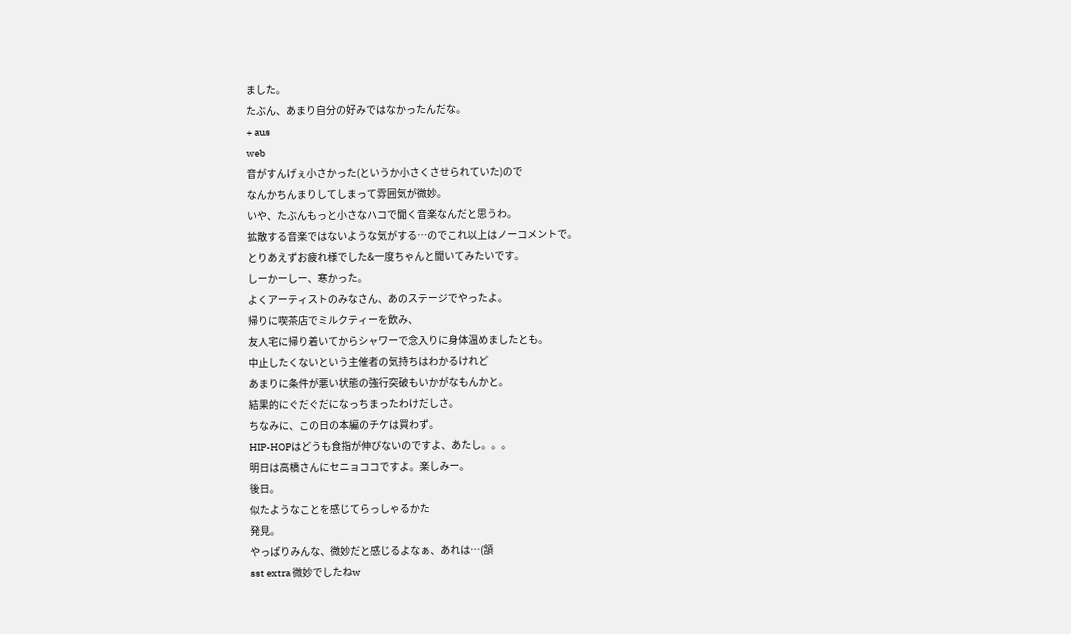ました。
たぶん、あまり自分の好みではなかったんだな。
+ aus
web
音がすんげぇ小さかった(というか小さくさせられていた)ので
なんかちんまりしてしまって雰囲気が微妙。
いや、たぶんもっと小さなハコで聞く音楽なんだと思うわ。
拡散する音楽ではないような気がする…のでこれ以上はノーコメントで。
とりあえずお疲れ様でした&一度ちゃんと聞いてみたいです。
しーかーしー、寒かった。
よくアーティストのみなさん、あのステージでやったよ。
帰りに喫茶店でミルクティーを飲み、
友人宅に帰り着いてからシャワーで念入りに身体温めましたとも。
中止したくないという主催者の気持ちはわかるけれど
あまりに条件が悪い状態の強行突破もいかがなもんかと。
結果的にぐだぐだになっちまったわけだしさ。
ちなみに、この日の本編のチケは買わず。
HIP-HOPはどうも食指が伸びないのですよ、あたし。。。
明日は高橋さんにセニョココですよ。楽しみー。
後日。
似たようなことを感じてらっしゃるかた
発見。
やっぱりみんな、微妙だと感じるよなぁ、あれは…(頷
sst extra 微妙でしたねw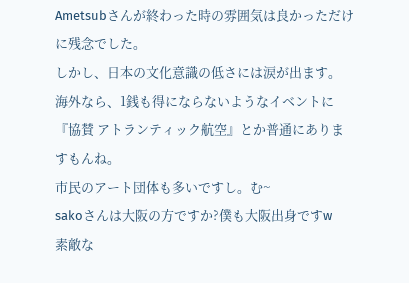Ametsubさんが終わった時の雰囲気は良かっただけに残念でした。
しかし、日本の文化意識の低さには涙が出ます。
海外なら、1銭も得にならないようなイベントに『協賛 アトランティック航空』とか普通にありますもんね。
市民のアート団体も多いですし。む~
sakoさんは大阪の方ですか?僕も大阪出身ですw
素敵な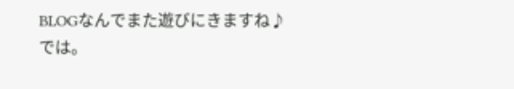BLOGなんでまた遊びにきますね♪
では。